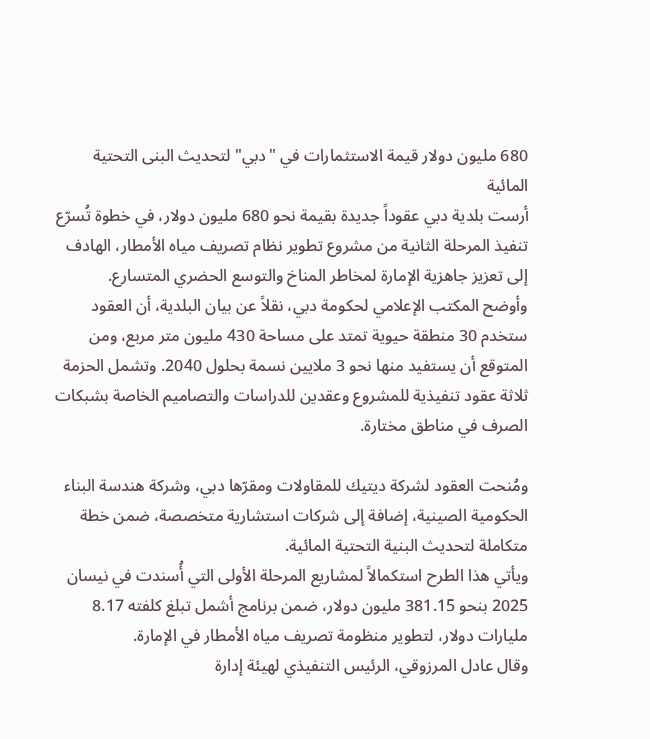680 مليون دولار قيمة الاستثمارات في "دبي" لتحديث البنى التحتية المائية
أرست بلدية دبي عقوداً جديدة بقيمة نحو 680 مليون دولار، في خطوة تُسرّع تنفيذ المرحلة الثانية من مشروع تطوير نظام تصريف مياه الأمطار، الهادف إلى تعزيز جاهزية الإمارة لمخاطر المناخ والتوسع الحضري المتسارع.
وأوضح المكتب الإعلامي لحكومة دبي، نقلاً عن بيان البلدية، أن العقود ستخدم 30 منطقة حيوية تمتد على مساحة 430 مليون متر مربع، ومن المتوقع أن يستفيد منها نحو 3 ملايين نسمة بحلول 2040. وتشمل الحزمة ثلاثة عقود تنفيذية للمشروع وعقدين للدراسات والتصاميم الخاصة بشبكات الصرف في مناطق مختارة.

ومُنحت العقود لشركة ديتيك للمقاولات ومقرّها دبي، وشركة هندسة البناء الحكومية الصينية، إضافة إلى شركات استشارية متخصصة، ضمن خطة متكاملة لتحديث البنية التحتية المائية.
ويأتي هذا الطرح استكمالاً لمشاريع المرحلة الأولى التي أُسندت في نيسان 2025 بنحو 381.15 مليون دولار، ضمن برنامج أشمل تبلغ كلفته 8.17 مليارات دولار، لتطوير منظومة تصريف مياه الأمطار في الإمارة.
وقال عادل المرزوقي، الرئيس التنفيذي لهيئة إدارة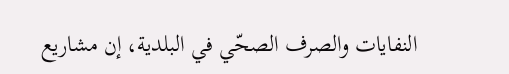النفايات والصرف الصحّي في البلدية، إن مشاريع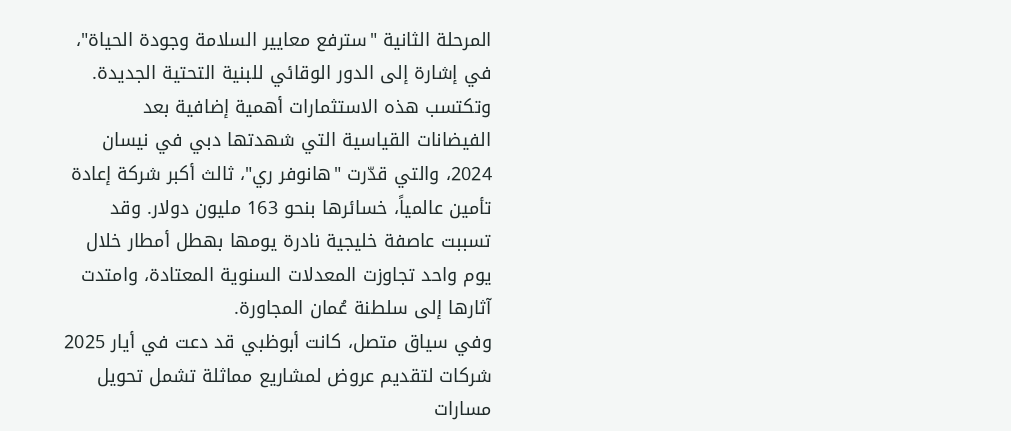المرحلة الثانية "سترفع معايير السلامة وجودة الحياة"، في إشارة إلى الدور الوقائي للبنية التحتية الجديدة.
وتكتسب هذه الاستثمارات أهمية إضافية بعد الفيضانات القياسية التي شهدتها دبي في نيسان 2024، والتي قدّرت "هانوفر ري"، ثالث أكبر شركة إعادة تأمين عالمياً، خسائرها بنحو 163 مليون دولار. وقد تسببت عاصفة خليجية نادرة يومها بهطل أمطار خلال يوم واحد تجاوزت المعدلات السنوية المعتادة، وامتدت آثارها إلى سلطنة عُمان المجاورة.
وفي سياق متصل، كانت أبوظبي قد دعت في أيار 2025 شركات لتقديم عروض لمشاريع مماثلة تشمل تحويل مسارات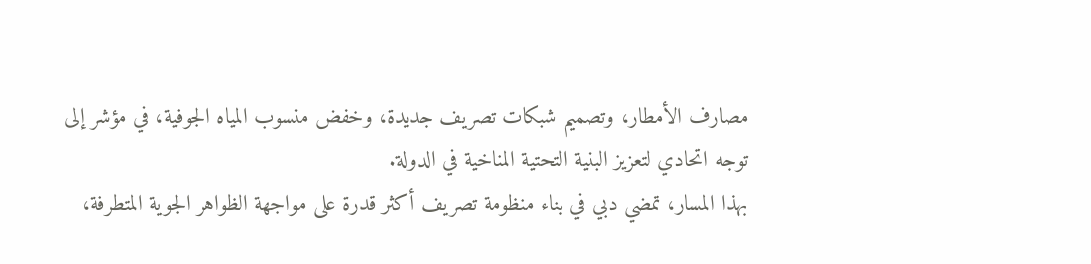مصارف الأمطار، وتصميم شبكات تصريف جديدة، وخفض منسوب المياه الجوفية، في مؤشر إلى توجه اتحادي لتعزيز البنية التحتية المناخية في الدولة.
بهذا المسار، تمضي دبي في بناء منظومة تصريف أكثر قدرة على مواجهة الظواهر الجوية المتطرفة،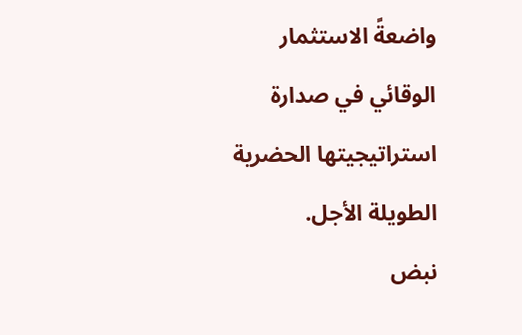واضعةً الاستثمار الوقائي في صدارة استراتيجيتها الحضرية الطويلة الأجل.
نبض